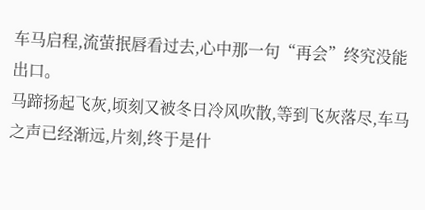车马启程,流萤抿唇看过去,心中那一句“再会”终究没能出口。
马蹄扬起飞灰,顷刻又被冬日冷风吹散,等到飞灰落尽,车马之声已经渐远,片刻,终于是什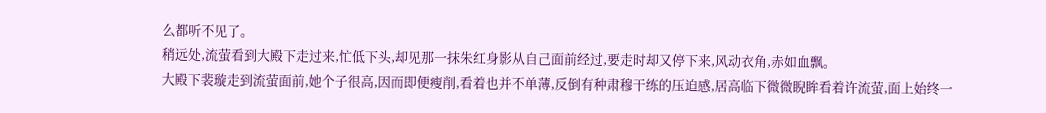么都听不见了。
稍远处,流萤看到大殿下走过来,忙低下头,却见那一抹朱红身影从自己面前经过,要走时却又停下来,风动衣角,赤如血飘。
大殿下裴璇走到流萤面前,她个子很高,因而即便瘦削,看着也并不单薄,反倒有种肃穆干练的压迫感,居高临下微微睨眸看着许流萤,面上始终一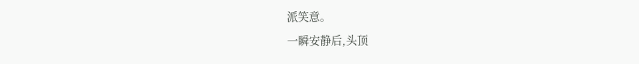派笑意。
一瞬安静后,头顶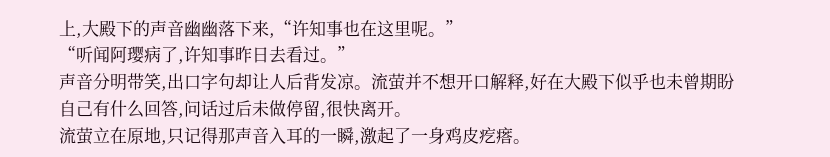上,大殿下的声音幽幽落下来,“许知事也在这里呢。”
“听闻阿璎病了,许知事昨日去看过。”
声音分明带笑,出口字句却让人后背发凉。流萤并不想开口解释,好在大殿下似乎也未曾期盼自己有什么回答,问话过后未做停留,很快离开。
流萤立在原地,只记得那声音入耳的一瞬,激起了一身鸡皮疙瘩。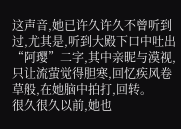这声音,她已许久许久不曾听到过,尤其是,听到大殿下口中吐出“阿璎”二字,其中亲昵与漠视,只让流萤觉得胆寒,回忆疾风卷草般,在她脑中拍打,回转。
很久很久以前,她也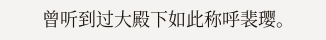曾听到过大殿下如此称呼裴璎。